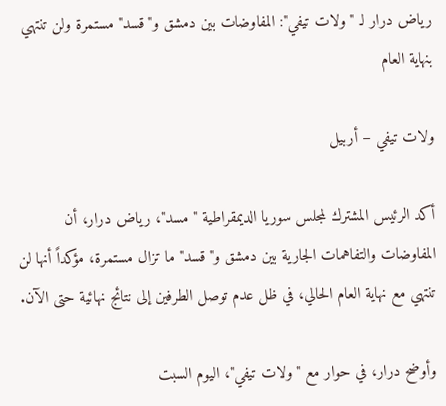رياض درار لـ "ولات تيفي": المفاوضات بين دمشق و"قسد" مستمرة ولن تنتهي بنهاية العام

ولات تيفي – أربيل

أكد الرئيس المشترك لمجلس سوريا الديمقراطية "مسد"، رياض درار، أن المفاوضات والتفاهمات الجارية بين دمشق و"قسد" ما تزال مستمرة، مؤكداً أنها لن تنتهي مع نهاية العام الحالي، في ظل عدم توصل الطرفين إلى نتائج نهائية حتى الآن.

وأوضح درار، في حوار مع "ولات تيفي"، اليوم السبت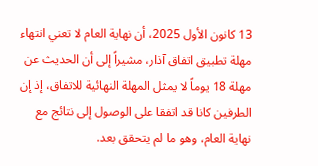13 كانون الأول 2025، أن نهاية العام لا تعني انتهاء مهلة تطبيق اتفاق آذار، مشيراً إلى أن الحديث عن مهلة 18 يوماً لا يمثل المهلة النهائية للاتفاق، إذ إن الطرفين كانا قد اتفقا على الوصول إلى نتائج مع نهاية العام، وهو ما لم يتحقق بعد.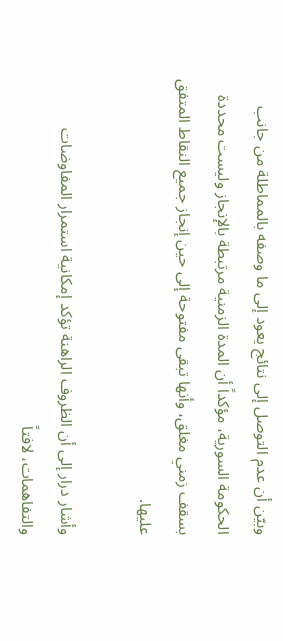وبيّن أن عدم التوصل إلى نتائج يعود إلى ما وصفه بالمماطلة من جانب الحكومة السورية، مؤكداً أن المدة الزمنية مرتبطة بالإنجاز وليست محددة بسقف زمني مغلق، وأنها تبقى مفتوحة إلى حين إنجاز جميع النقاط المتفق عليها.

وأشار درار إلى أن الظروف الراهنة تؤكد إمكانية استمرار المفاوضات والتفاهمات، لافتاً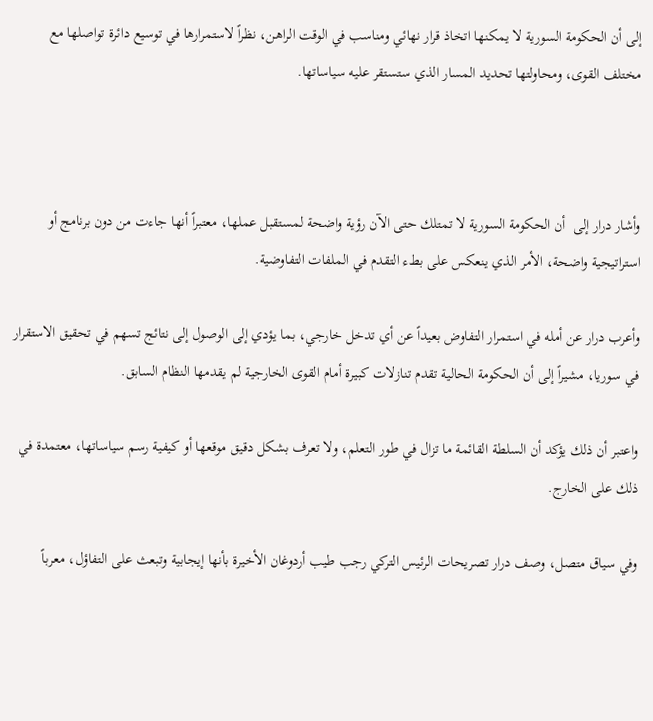إلى أن الحكومة السورية لا يمكنها اتخاذ قرار نهائي ومناسب في الوقت الراهن، نظراً لاستمرارها في توسيع دائرة تواصلها مع مختلف القوى، ومحاولتها تحديد المسار الذي ستستقر عليه سياساتها.



وأشار درار إلى  أن الحكومة السورية لا تمتلك حتى الآن رؤية واضحة لمستقبل عملها، معتبراً أنها جاءت من دون برنامج أو استراتيجية واضحة، الأمر الذي ينعكس على بطء التقدم في الملفات التفاوضية.

وأعرب درار عن أمله في استمرار التفاوض بعيداً عن أي تدخل خارجي، بما يؤدي إلى الوصول إلى نتائج تسهم في تحقيق الاستقرار في سوريا، مشيراً إلى أن الحكومة الحالية تقدم تنازلات كبيرة أمام القوى الخارجية لم يقدمها النظام السابق.

واعتبر أن ذلك يؤكد أن السلطة القائمة ما تزال في طور التعلم، ولا تعرف بشكل دقيق موقعها أو كيفية رسم سياساتها، معتمدة في ذلك على الخارج.

وفي سياق متصل، وصف درار تصريحات الرئيس التركي رجب طيب أردوغان الأخيرة بأنها إيجابية وتبعث على التفاؤل، معرباً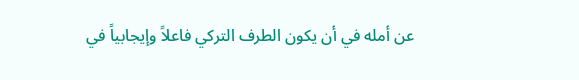عن أمله في أن يكون الطرف التركي فاعلاً وإيجابياً في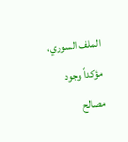الملف السوري، مؤكداً وجود مصالح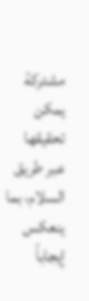مشتركة يمكن تحقيقها عبر طريق السلام، بما ينعكس إيجاباً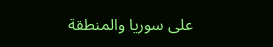على سوريا والمنطقة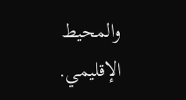والمحيط الإقليمي.